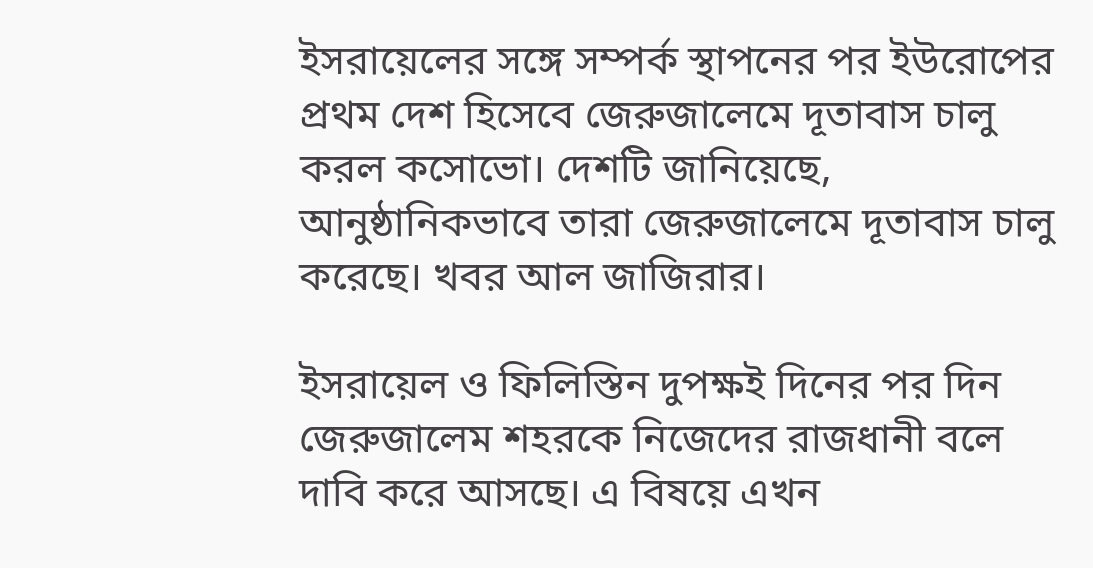ইসরায়েলের সঙ্গে সম্পর্ক স্থাপনের পর ইউরোপের প্রথম দেশ হিসেবে জেরুজালেমে দূতাবাস চালু করল কসোভো। দেশটি জানিয়েছে, আনুষ্ঠানিকভাবে তারা জেরুজালেমে দূতাবাস চালু করেছে। খবর আল জাজিরার।

ইসরায়েল ও ফিলিস্তিন দুপক্ষই দিনের পর দিন জেরুজালেম শহরকে নিজেদের রাজধানী বলে দাবি করে আসছে। এ বিষয়ে এখন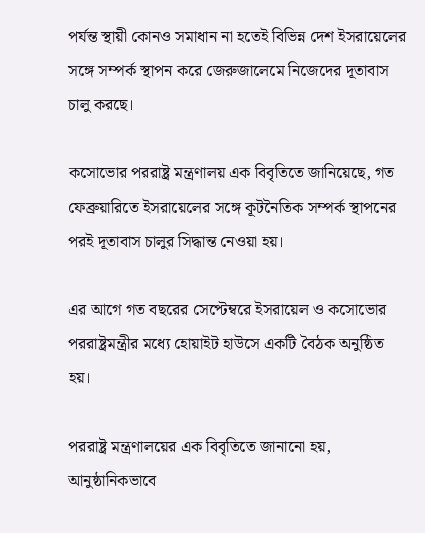পর্যন্ত স্থায়ী কোনও সমাধান না হতেই বিভিন্ন দেশ ইসরায়েলের সঙ্গে সম্পর্ক স্থাপন করে জেরুজালেমে নিজেদের দূতাবাস চালু করছে।

কসোভোর পররাষ্ট্র মন্ত্রণালয় এক বিবৃতিতে জানিয়েছে, গত ফেব্রুয়ারিতে ইসরায়েলের সঙ্গে কূটনৈতিক সম্পর্ক স্থাপনের পরই দূতাবাস চালুর সিদ্ধান্ত নেওয়া হয়।

এর আগে গত বছরের সেপ্টেম্বরে ইসরায়েল ও কসোভোর পররাষ্ট্রমন্ত্রীর মধ্যে হোয়াইট হাউসে একটি বৈঠক অনুষ্ঠিত হয়।

পররাষ্ট্র মন্ত্রণালয়ের এক বিবৃতিতে জানানো হয়, আনুষ্ঠানিকভাবে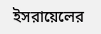ইসরায়েলের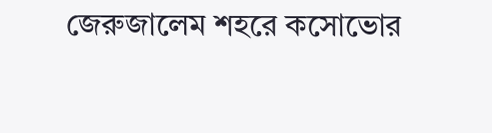জেরুজালেম শহরে কসোভোর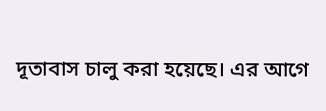দূতাবাস চালু করা হয়েছে। এর আগে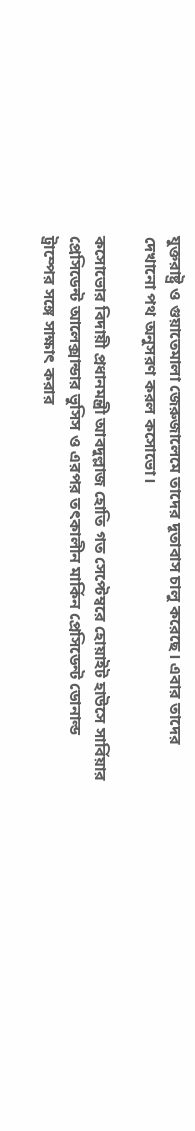যুক্তরাষ্ট্র ও গুয়াতেমালা জেরুজালেমে তাদের দূতাবাস চালু করেছে। এবার তাদের দেখানো পথ অনুসরণ করল কসোভো।

কসোভোর বিদায়ী প্রধানমন্ত্রী আবদুল্লাজ হোতি গত সেপ্টেম্বরে হোয়াইট হাউসে সার্বিয়ার প্রেসিডেন্ট আলেক্সান্ডার ভুসিস ও এরপর তৎকালীন মার্কিন প্রেসিডেন্ট ডোনাল্ড ট্রাম্পের সঙ্গে সাক্ষাৎ করার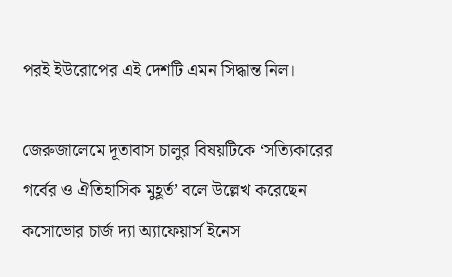পরই ইউরোপের এই দেশটি এমন সিদ্ধান্ত নিল।

জেরুজালেমে দূতাবাস চালুর বিষয়টিকে ‘সত্যিকারের গর্বের ও ঐতিহাসিক মুহূর্ত’ বলে উল্লেখ করেছেন কসোভোর চার্জ দ্যা অ্যাফেয়ার্স ইনেস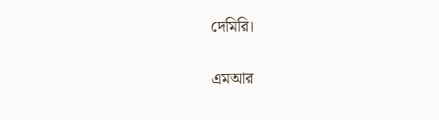দেমিরি।

এমআর